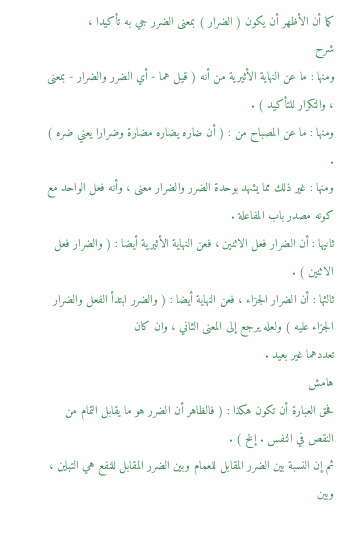كما أن الأظهر أن يكون ( الضرار ) بمعنى الضرر جي به تأكيدا ،
شرح
ومنها : ما عن النهاية الأثيرية من أنه ( قيل هما - أي الضرر والضرار - بمعنى ، والتكرار للتأكيد ) .
ومنها : ما عن المصباح من : ( أن ضاره يضاره مضارة وضرارا يعني ضره ) .
ومنها : غير ذلك مما يشهد بوحدة الضرر والضرار معنى ، وأنه فعل الواحد مع كونه مصدر باب المفاعلة .
ثانيها : أن الضرار فعل الاثنين ، فعن النهاية الأثيرية أيضا : ( والضرار فعل الاثنين ) .
ثالثها : أن الضرار الجزاء ، فعن النهاية أيضا : ( والضرر ابتدأ الفعل والضرار الجزاء عليه ) ولعله يرجع إلى المعنى الثاني ، وان كان
تعددهما غير بعيد .
هامش
فحق العبارة أن تكون هكذا : ( فالظاهر أن الضرر هو ما يقابل التمام من النقص في النفس . إلخ ) .
ثم إن النسبة بين الضرر المقابل للعمام وبين الضرر المقابل للنفع هي التباين ، وبين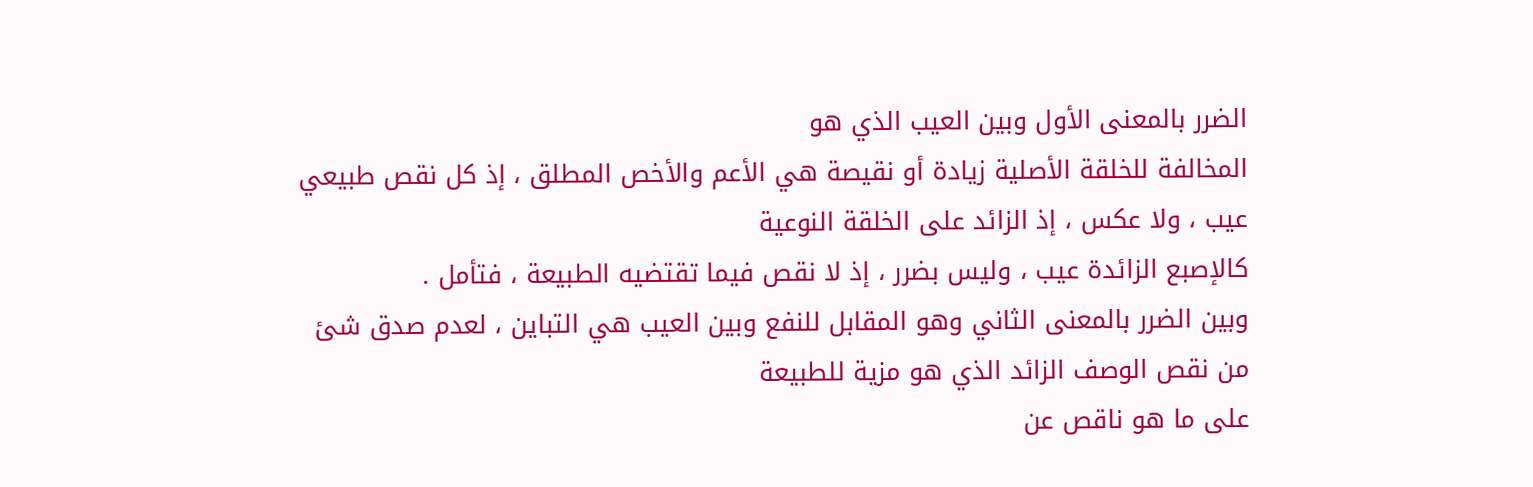الضرر بالمعنى الأول وبين العيب الذي هو
المخالفة للخلقة الأصلية زيادة أو نقيصة هي الأعم والأخص المطلق ، إذ كل نقص طبيعي عيب ، ولا عكس ، إذ الزائد على الخلقة النوعية
كالإصبع الزائدة عيب ، وليس بضرر ، إذ لا نقص فيما تقتضيه الطبيعة ، فتأمل .
وبين الضرر بالمعنى الثاني وهو المقابل للنفع وبين العيب هي التباين ، لعدم صدق شئ من نقص الوصف الزائد الذي هو مزية للطبيعة
على ما هو ناقص عن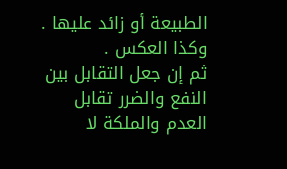الطبيعة أو زائد عليها . وكذا العكس .
ثم إن جعل التقابل بين النفع والضرر تقابل العدم والملكة لا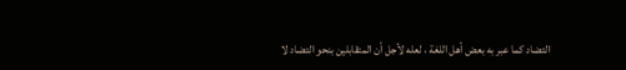التضاد كما عبر به بعض أهل اللغة ، لعله لأجل أن المتقابلين بنحو التضاد لا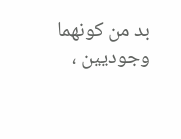بد من كونهما وجوديين ،